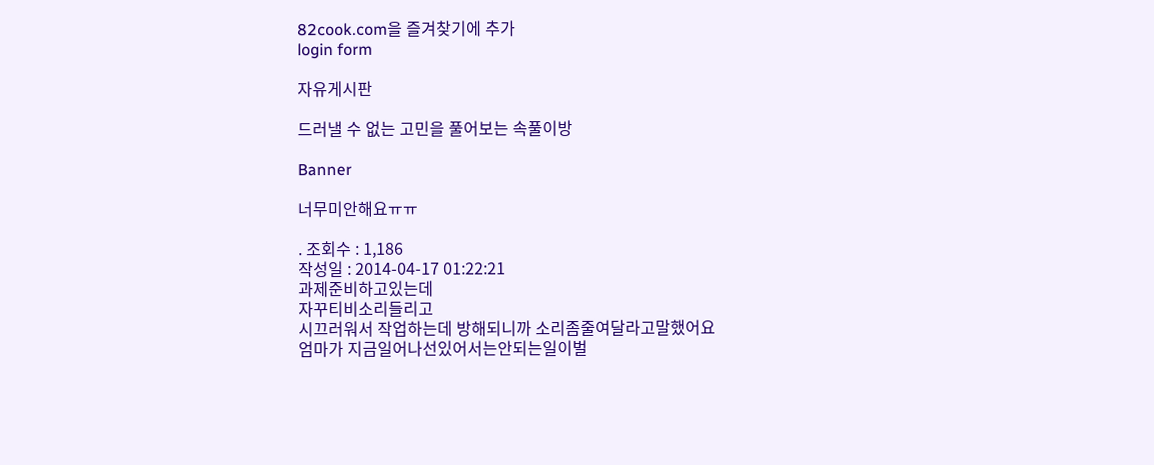82cook.com을 즐겨찾기에 추가
login form

자유게시판

드러낼 수 없는 고민을 풀어보는 속풀이방

Banner

너무미안해요ㅠㅠ

. 조회수 : 1,186
작성일 : 2014-04-17 01:22:21
과제준비하고있는데
자꾸티비소리들리고
시끄러워서 작업하는데 방해되니까 소리좀줄여달라고말했어요
엄마가 지금일어나선있어서는안되는일이벌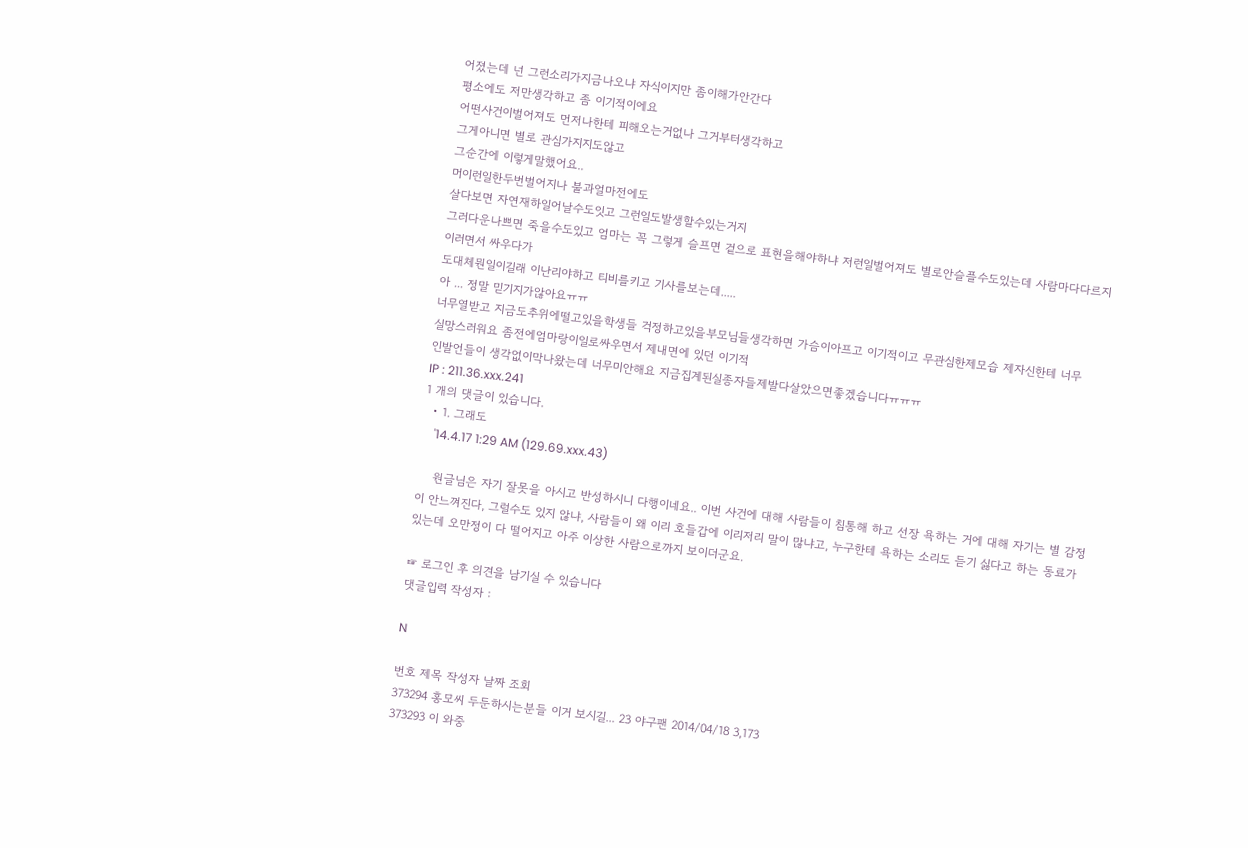어졌는데 넌 그런소리가지금나오냐 자식이지만 좀이해가안간다
평소에도 저만생각하고 좀 이기적이에요
어떤사건이벌어져도 먼저나한테 피해오는거없나 그거부터생각하고
그게아니면 별로 관심가지지도않고
그순간에 이렇게말했어요..
머이런일한두번벌어지나 불과얼마전에도
살다보면 자연재하일어날수도잇고 그런일도발생할수있는거지
그러다운나쁘면 죽을수도있고 엄마는 꼭 그렇게 슬프면 겉으로 표현을해야하냐 저런일벌어져도 별로안슬플수도있는데 사람마다다르지 이러면서 싸우다가
도대체뭔일이길래 이난리야하고 티비를키고 기사를보는데.....
아 ... 정말 믿기지가않아요ㅠㅠ
너무열받고 지금도추위에떨고있을학생들 걱정하고있을부모님들생각하면 가슴이아프고 이기적이고 무관심한제모습 제자신한테 너무
실망스러워요 좀전에엄마랑이일로싸우면서 제내면에 있던 이기적
인발언들이 생각없이막나왔는데 너무미안해요 지금집계된실종자들제발다살았으면좋겠습니다ㅠㅠㅠ
IP : 211.36.xxx.241
1 개의 댓글이 있습니다.
  • 1. 그래도
    '14.4.17 1:29 AM (129.69.xxx.43)

    원글님은 자기 잘못을 아시고 반성하시니 다행이네요.. 이번 사건에 대해 사람들이 침통해 하고 선장 욕하는 거에 대해 자기는 별 감정이 안느껴진다, 그럴수도 있지 않냐, 사람들이 왜 이리 호들갑에 이리저리 말이 많냐고, 누구한테 욕하는 소리도 듣기 싫다고 하는 동료가 있는데 오만정이 다 떨어지고 아주 이상한 사람으로까지 보이더군요.

☞ 로그인 후 의견을 남기실 수 있습니다
댓글입력 작성자 :

N

번호 제목 작성자 날짜 조회
373294 홍모씨 두둔하시는분들 이거 보시길... 23 야구팬 2014/04/18 3,173
373293 이 와중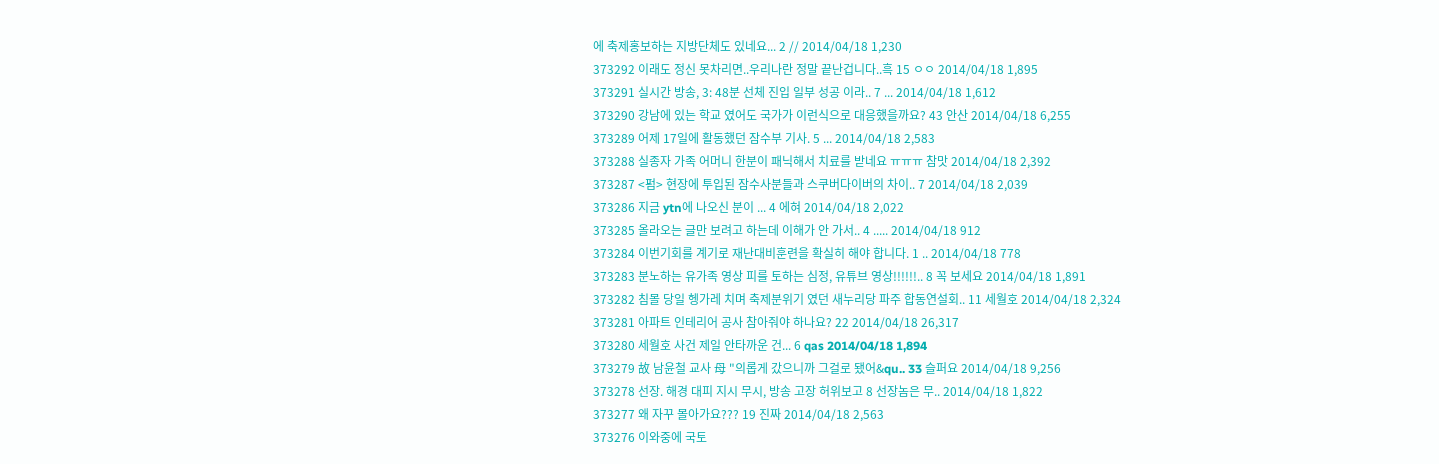에 축제홍보하는 지방단체도 있네요... 2 // 2014/04/18 1,230
373292 이래도 정신 못차리면..우리나란 정말 끝난겁니다..흑 15 ㅇㅇ 2014/04/18 1,895
373291 실시간 방송, 3: 48분 선체 진입 일부 성공 이라.. 7 ... 2014/04/18 1,612
373290 강남에 있는 학교 였어도 국가가 이런식으로 대응했을까요? 43 안산 2014/04/18 6,255
373289 어제 17일에 활동했던 잠수부 기사. 5 ... 2014/04/18 2,583
373288 실종자 가족 어머니 한분이 패닉해서 치료를 받네요 ㅠㅠㅠ 참맛 2014/04/18 2,392
373287 <펌> 현장에 투입된 잠수사분들과 스쿠버다이버의 차이.. 7 2014/04/18 2,039
373286 지금 ytn에 나오신 분이 ... 4 에혀 2014/04/18 2,022
373285 올라오는 글만 보려고 하는데 이해가 안 가서.. 4 ..... 2014/04/18 912
373284 이번기회를 계기로 재난대비훈련을 확실히 해야 합니다. 1 .. 2014/04/18 778
373283 분노하는 유가족 영상 피를 토하는 심정, 유튜브 영상!!!!!!.. 8 꼭 보세요 2014/04/18 1,891
373282 침몰 당일 헹가레 치며 축제분위기 였던 새누리당 파주 합동연설회.. 11 세월호 2014/04/18 2,324
373281 아파트 인테리어 공사 참아줘야 하나요? 22 2014/04/18 26,317
373280 세월호 사건 제일 안타까운 건... 6 qas 2014/04/18 1,894
373279 故 남윤철 교사 母 "의롭게 갔으니까 그걸로 됐어&qu.. 33 슬퍼요 2014/04/18 9,256
373278 선장. 해경 대피 지시 무시, 방송 고장 허위보고 8 선장놈은 무.. 2014/04/18 1,822
373277 왜 자꾸 몰아가요??? 19 진짜 2014/04/18 2,563
373276 이와중에 국토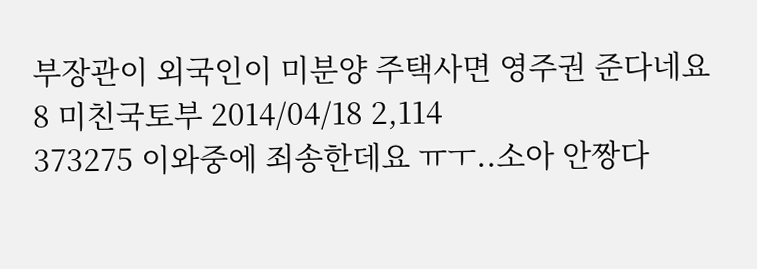부장관이 외국인이 미분양 주택사면 영주권 준다네요 8 미친국토부 2014/04/18 2,114
373275 이와중에 죄송한데요 ㅠㅜ..소아 안짱다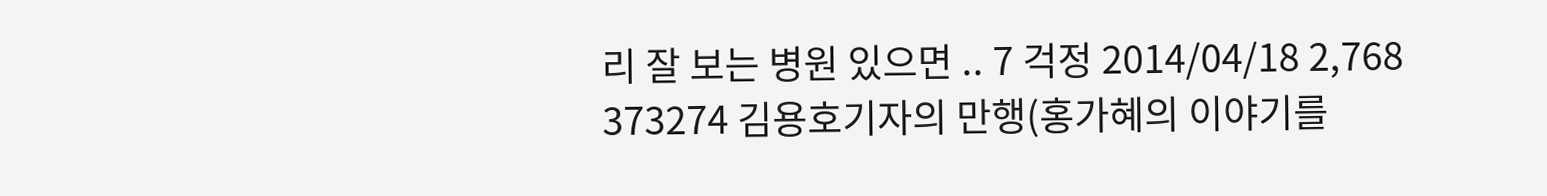리 잘 보는 병원 있으면 .. 7 걱정 2014/04/18 2,768
373274 김용호기자의 만행(홍가혜의 이야기를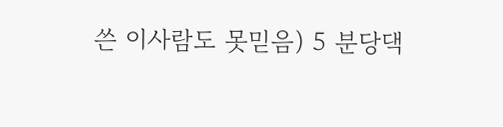쓴 이사람도 못믿음) 5 분당댁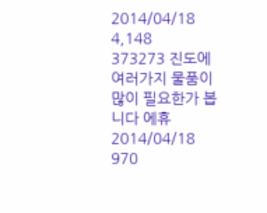2014/04/18 4,148
373273 진도에 여러가지 물품이 많이 필요한가 봅니다 에휴 2014/04/18 970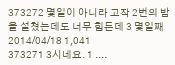373272 몇일이 아니라 고작 2번의 밤을 설쳤는데도 너무 힘든데 3 몇일째 2014/04/18 1,041
373271 3시네요. 1 ....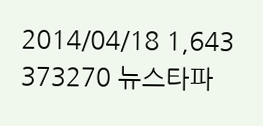2014/04/18 1,643
373270 뉴스타파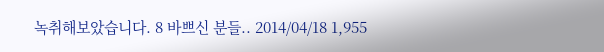녹취해보았습니다. 8 바쁘신 분들.. 2014/04/18 1,955